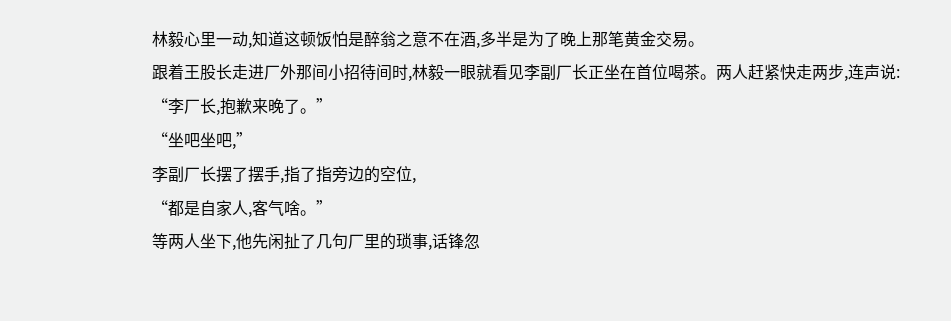林毅心里一动,知道这顿饭怕是醉翁之意不在酒,多半是为了晚上那笔黄金交易。
跟着王股长走进厂外那间小招待间时,林毅一眼就看见李副厂长正坐在首位喝茶。两人赶紧快走两步,连声说:
“李厂长,抱歉来晚了。”
“坐吧坐吧,”
李副厂长摆了摆手,指了指旁边的空位,
“都是自家人,客气啥。”
等两人坐下,他先闲扯了几句厂里的琐事,话锋忽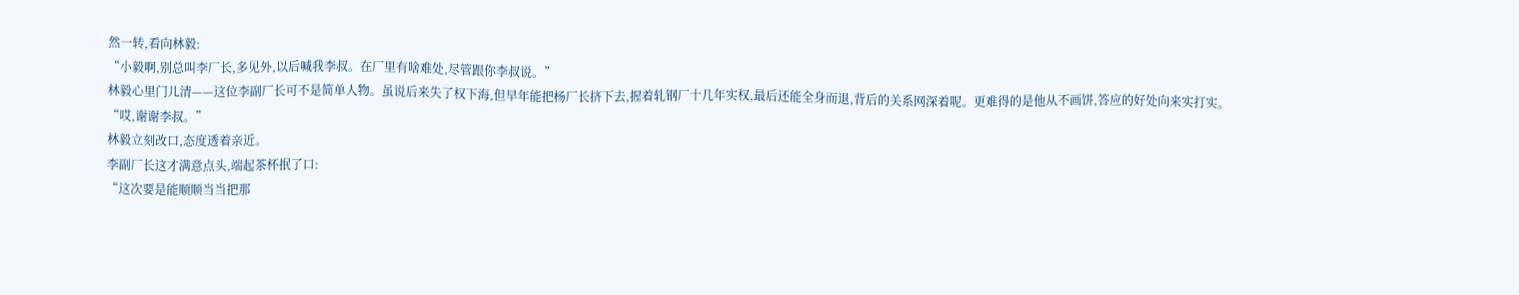然一转,看向林毅:
“小毅啊,别总叫李厂长,多见外,以后喊我李叔。在厂里有啥难处,尽管跟你李叔说。”
林毅心里门儿清——这位李副厂长可不是简单人物。虽说后来失了权下海,但早年能把杨厂长挤下去,握着轧钢厂十几年实权,最后还能全身而退,背后的关系网深着呢。更难得的是他从不画饼,答应的好处向来实打实。
“哎,谢谢李叔。”
林毅立刻改口,态度透着亲近。
李副厂长这才满意点头,端起茶杯抿了口:
“这次要是能顺顺当当把那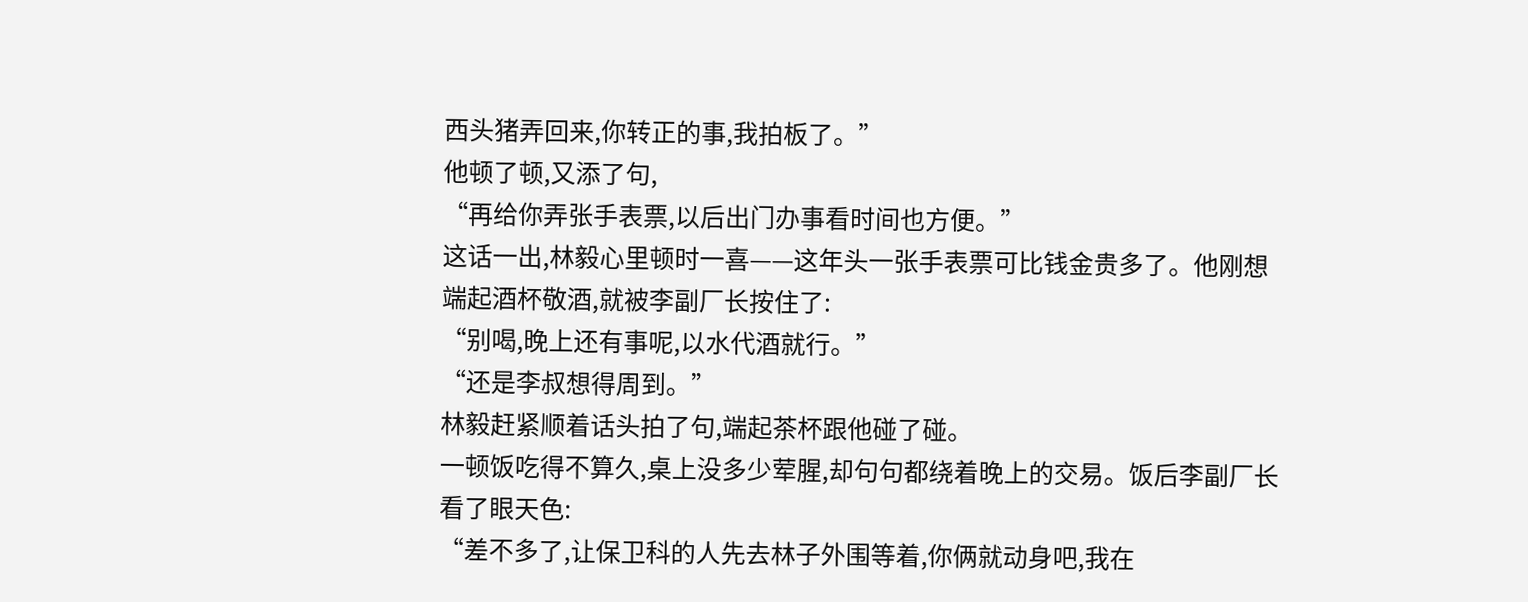西头猪弄回来,你转正的事,我拍板了。”
他顿了顿,又添了句,
“再给你弄张手表票,以后出门办事看时间也方便。”
这话一出,林毅心里顿时一喜——这年头一张手表票可比钱金贵多了。他刚想端起酒杯敬酒,就被李副厂长按住了:
“别喝,晚上还有事呢,以水代酒就行。”
“还是李叔想得周到。”
林毅赶紧顺着话头拍了句,端起茶杯跟他碰了碰。
一顿饭吃得不算久,桌上没多少荤腥,却句句都绕着晚上的交易。饭后李副厂长看了眼天色:
“差不多了,让保卫科的人先去林子外围等着,你俩就动身吧,我在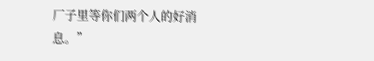厂子里等你们两个人的好消息。”